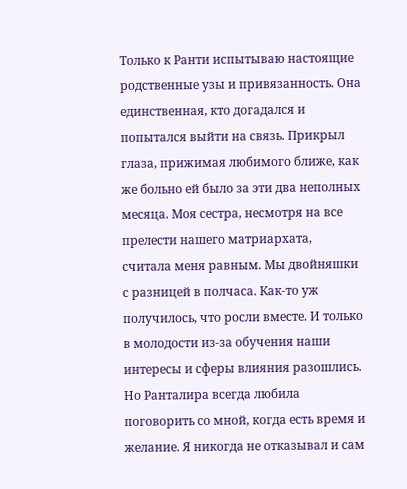Только к Ранти испытываю настоящие родственные узы и привязанность. Она единственная, кто догадался и попытался выйти на связь. Прикрыл глаза, прижимая любимого ближе, как же больно ей было за эти два неполных месяца. Моя сестра, несмотря на все прелести нашего матриархата, считала меня равным. Мы двойняшки с разницей в полчаса. Как-то уж получилось, что росли вместе. И только в молодости из-за обучения наши интересы и сферы влияния разошлись. Но Ранталира всегда любила поговорить со мной, когда есть время и желание. Я никогда не отказывал и сам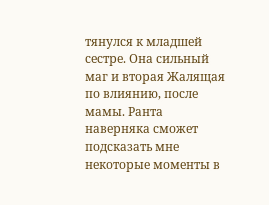тянулся к младшей сестре. Она сильный маг и вторая Жалящая по влиянию, после мамы. Ранта наверняка сможет подсказать мне некоторые моменты в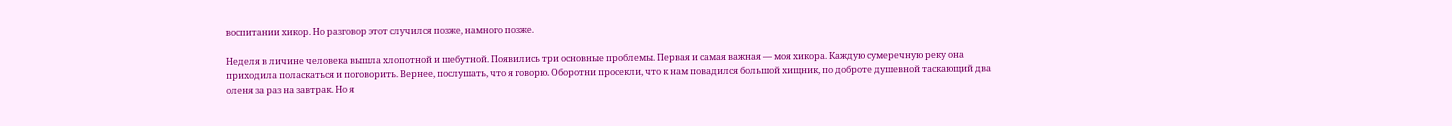воспитании хикор. Но разговор этот случился позже, намного позже.

Неделя в личине человека вышла хлопотной и шебутной. Появились три основные проблемы. Первая и самая важная — моя хикора. Каждую сумеречную реку она приходила поласкаться и поговорить. Вернее, послушать, что я говорю. Оборотни просекли, что к нам повадился большой хищник, по доброте душевной таскающий два оленя за раз на завтрак. Но я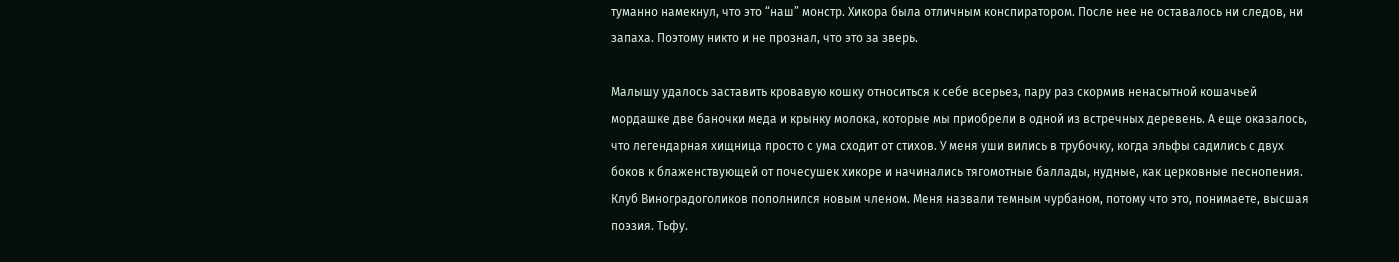туманно намекнул, что это “наш” монстр. Хикора была отличным конспиратором. После нее не оставалось ни следов, ни запаха. Поэтому никто и не прознал, что это за зверь.

Малышу удалось заставить кровавую кошку относиться к себе всерьез, пару раз скормив ненасытной кошачьей мордашке две баночки меда и крынку молока, которые мы приобрели в одной из встречных деревень. А еще оказалось, что легендарная хищница просто с ума сходит от стихов. У меня уши вились в трубочку, когда эльфы садились с двух боков к блаженствующей от почесушек хикоре и начинались тягомотные баллады, нудные, как церковные песнопения. Клуб Виноградоголиков пополнился новым членом. Меня назвали темным чурбаном, потому что это, понимаете, высшая поэзия. Тьфу.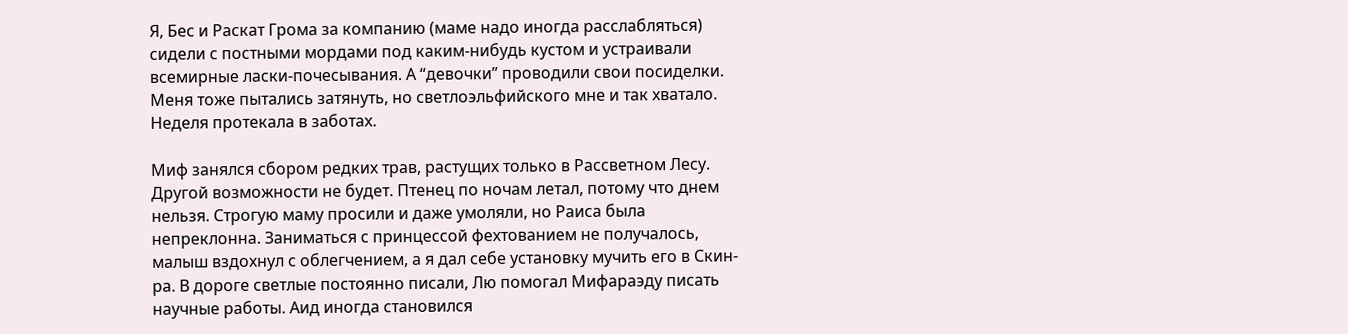Я, Бес и Раскат Грома за компанию (маме надо иногда расслабляться) сидели с постными мордами под каким-нибудь кустом и устраивали всемирные ласки-почесывания. А “девочки” проводили свои посиделки. Меня тоже пытались затянуть, но светлоэльфийского мне и так хватало. Неделя протекала в заботах.

Миф занялся сбором редких трав, растущих только в Рассветном Лесу. Другой возможности не будет. Птенец по ночам летал, потому что днем нельзя. Строгую маму просили и даже умоляли, но Раиса была непреклонна. Заниматься с принцессой фехтованием не получалось, малыш вздохнул с облегчением, а я дал себе установку мучить его в Скин-ра. В дороге светлые постоянно писали, Лю помогал Мифараэду писать научные работы. Аид иногда становился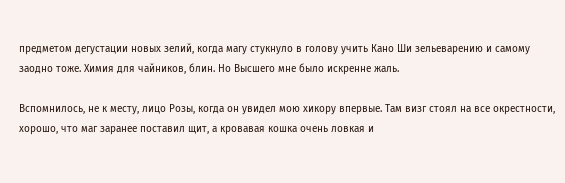предметом дегустации новых зелий, когда магу стукнуло в голову учить Кано Ши зельеварению и самому заодно тоже. Химия для чайников, блин. Но Высшего мне было искренне жаль.

Вспомнилось, не к месту, лицо Розы, когда он увидел мою хикору впервые. Там визг стоял на все окрестности, хорошо, что маг заранее поставил щит, а кровавая кошка очень ловкая и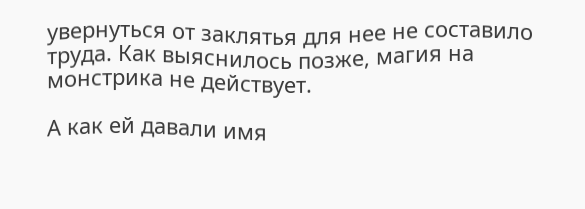увернуться от заклятья для нее не составило труда. Как выяснилось позже, магия на монстрика не действует.

А как ей давали имя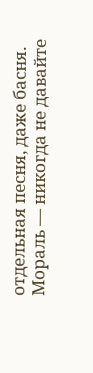отдельная песня, даже басня. Мораль — никогда не давайте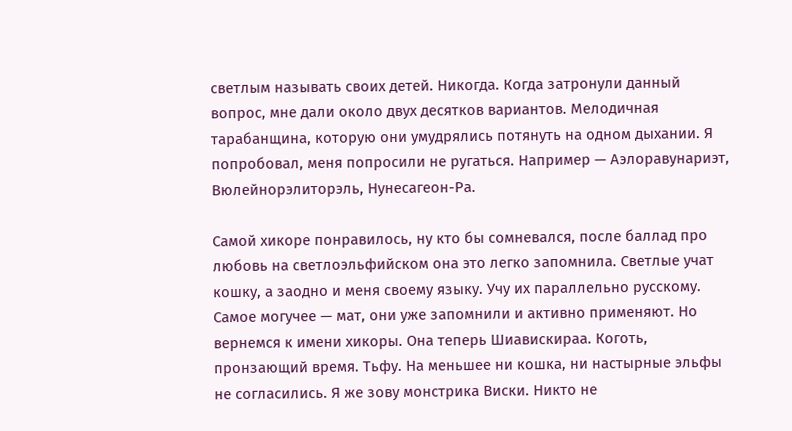светлым называть своих детей. Никогда. Когда затронули данный вопрос, мне дали около двух десятков вариантов. Мелодичная тарабанщина, которую они умудрялись потянуть на одном дыхании. Я попробовал, меня попросили не ругаться. Например — Аэлоравунариэт, Вюлейнорэлиторэль, Нунесагеон-Ра.

Самой хикоре понравилось, ну кто бы сомневался, после баллад про любовь на светлоэльфийском она это легко запомнила. Светлые учат кошку, а заодно и меня своему языку. Учу их параллельно русскому. Самое могучее — мат, они уже запомнили и активно применяют. Но вернемся к имени хикоры. Она теперь Шиавискираа. Коготь, пронзающий время. Тьфу. На меньшее ни кошка, ни настырные эльфы не согласились. Я же зову монстрика Виски. Никто не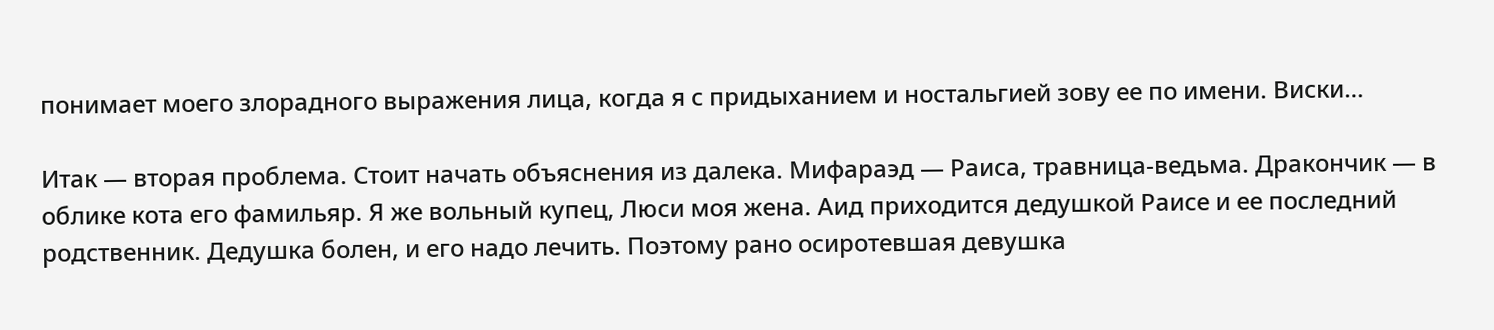понимает моего злорадного выражения лица, когда я с придыханием и ностальгией зову ее по имени. Виски…

Итак — вторая проблема. Стоит начать объяснения из далека. Мифараэд — Раиса, травница-ведьма. Дракончик — в облике кота его фамильяр. Я же вольный купец, Люси моя жена. Аид приходится дедушкой Раисе и ее последний родственник. Дедушка болен, и его надо лечить. Поэтому рано осиротевшая девушка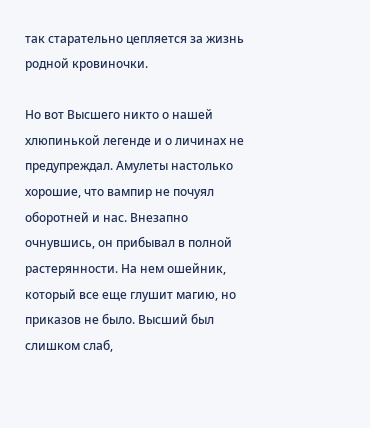так старательно цепляется за жизнь родной кровиночки.

Но вот Высшего никто о нашей хлюпинькой легенде и о личинах не предупреждал. Амулеты настолько хорошие, что вампир не почуял оборотней и нас. Внезапно очнувшись, он прибывал в полной растерянности. На нем ошейник, который все еще глушит магию, но приказов не было. Высший был слишком слаб,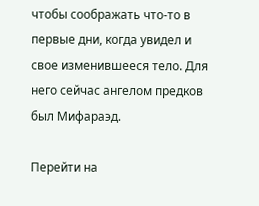чтобы соображать что-то в первые дни, когда увидел и свое изменившееся тело. Для него сейчас ангелом предков был Мифараэд.

Перейти на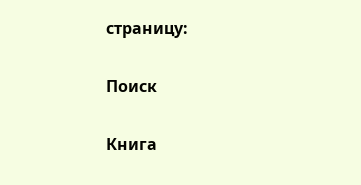страницу:

Поиск

Книга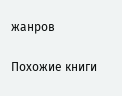жанров

Похожие книги